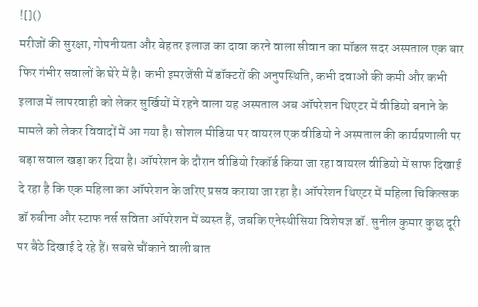![]()
मरीजों की सुरक्षा, गोपनीयता और बेहतर इलाज का दावा करने वाला सीवान का मॉडल सदर अस्पताल एक बार फिर गंभीर सवालों के घेरे में है। कभी इमरजेंसी में डॉक्टरों की अनुपस्थिति, कभी दवाओं की कमी और कभी इलाज में लापरवाही को लेकर सुर्खियों में रहने वाला यह अस्पताल अब ऑपरेशन थिएटर में वीडियो बनाने के मामले को लेकर विवादों में आ गया है। सोशल मीडिया पर वायरल एक वीडियो ने अस्पताल की कार्यप्रणाली पर बड़ा सवाल खड़ा कर दिया है। ऑपरेशन के दौरान वीडियो रिकॉर्ड किया जा रहा वायरल वीडियो में साफ दिखाई दे रहा है कि एक महिला का ऑपरेशन के जरिए प्रसव कराया जा रहा है। ऑपरेशन थिएटर में महिला चिकित्सक डॉ रुबीना और स्टाफ नर्स सविता ऑपरेशन में व्यस्त हैं, जबकि एनेस्थीसिया विशेषज्ञ डॉ. सुनील कुमार कुछ दूरी पर बैठे दिखाई दे रहे हैं। सबसे चौंकाने वाली बात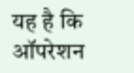यह है कि ऑपरेशन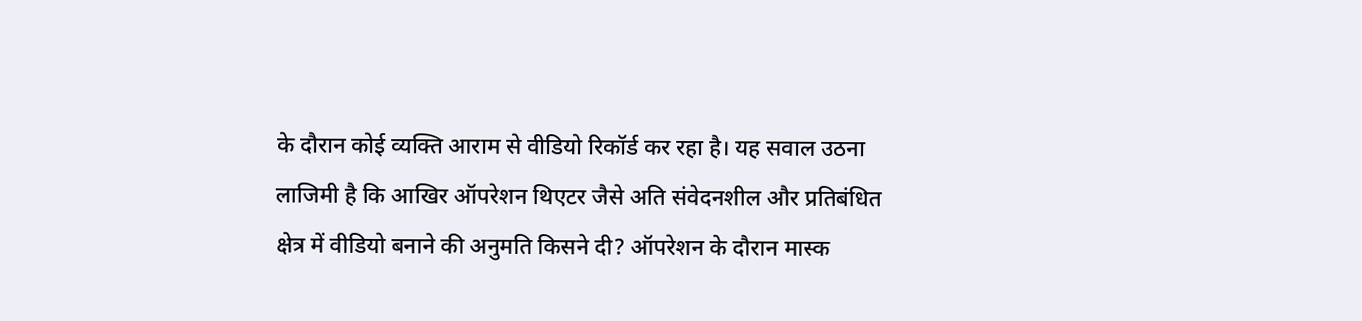के दौरान कोई व्यक्ति आराम से वीडियो रिकॉर्ड कर रहा है। यह सवाल उठना लाजिमी है कि आखिर ऑपरेशन थिएटर जैसे अति संवेदनशील और प्रतिबंधित क्षेत्र में वीडियो बनाने की अनुमति किसने दी? ऑपरेशन के दौरान मास्क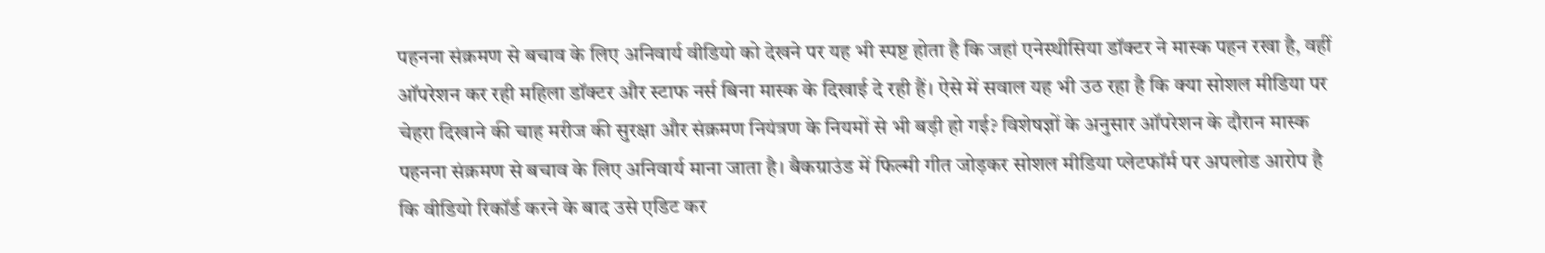पहनना संक्रमण से बचाव के लिए अनिवार्य वीडियो को देखने पर यह भी स्पष्ट होता है कि जहां एनेस्थीसिया डॉक्टर ने मास्क पहन रखा है, वहीं ऑपरेशन कर रही महिला डॉक्टर और स्टाफ नर्स बिना मास्क के दिखाई दे रही हैं। ऐसे में सवाल यह भी उठ रहा है कि क्या सोशल मीडिया पर चेहरा दिखाने की चाह मरीज की सुरक्षा और संक्रमण नियंत्रण के नियमों से भी बड़ी हो गई? विशेषज्ञों के अनुसार ऑपरेशन के दौरान मास्क पहनना संक्रमण से बचाव के लिए अनिवार्य माना जाता है। बैकग्राउंड में फिल्मी गीत जोड़कर सोशल मीडिया प्लेटफॉर्म पर अपलोड आरोप है कि वीडियो रिकॉर्ड करने के बाद उसे एडिट कर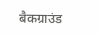बैकग्राउंड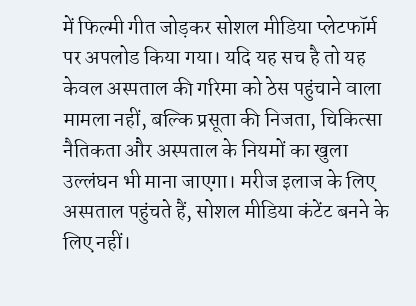में फिल्मी गीत जोड़कर सोशल मीडिया प्लेटफॉर्म पर अपलोड किया गया। यदि यह सच है तो यह केवल अस्पताल की गरिमा को ठेस पहुंचाने वाला मामला नहीं, बल्कि प्रसूता की निजता, चिकित्सा नैतिकता और अस्पताल के नियमों का खुला उल्लंघन भी माना जाएगा। मरीज इलाज के लिए अस्पताल पहुंचते हैं, सोशल मीडिया कंटेंट बनने के लिए नहीं।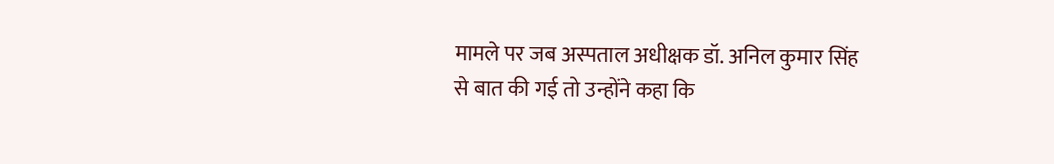मामले पर जब अस्पताल अधीक्षक डॉ. अनिल कुमार सिंह से बात की गई तो उन्होंने कहा कि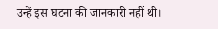उन्हें इस घटना की जानकारी नहीं थी।